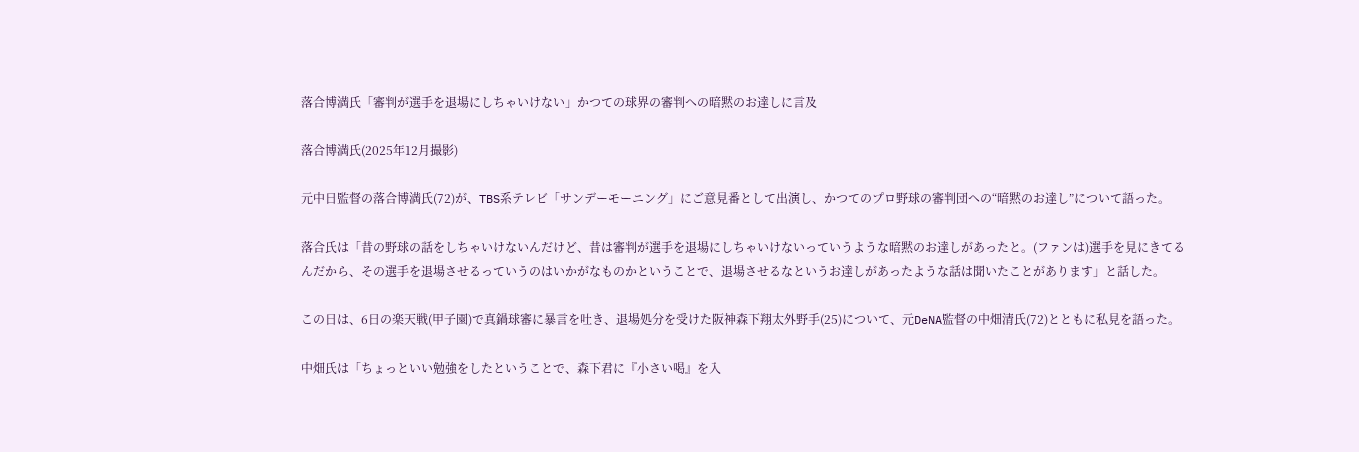落合博満氏「審判が選手を退場にしちゃいけない」かつての球界の審判への暗黙のお達しに言及

落合博満氏(2025年12月撮影)

元中日監督の落合博満氏(72)が、TBS系テレビ「サンデーモーニング」にご意見番として出演し、かつてのプロ野球の審判団への“暗黙のお達し”について語った。

落合氏は「昔の野球の話をしちゃいけないんだけど、昔は審判が選手を退場にしちゃいけないっていうような暗黙のお達しがあったと。(ファンは)選手を見にきてるんだから、その選手を退場させるっていうのはいかがなものかということで、退場させるなというお達しがあったような話は聞いたことがあります」と話した。

この日は、6日の楽天戦(甲子園)で真鍋球審に暴言を吐き、退場処分を受けた阪神森下翔太外野手(25)について、元DeNA監督の中畑清氏(72)とともに私見を語った。

中畑氏は「ちょっといい勉強をしたということで、森下君に『小さい喝』を入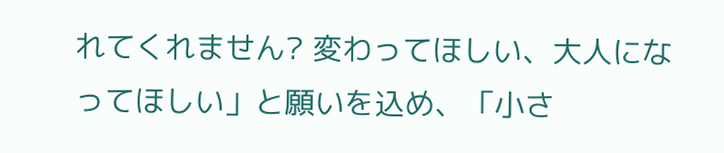れてくれません? 変わってほしい、大人になってほしい」と願いを込め、「小さ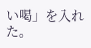い喝」を入れた。